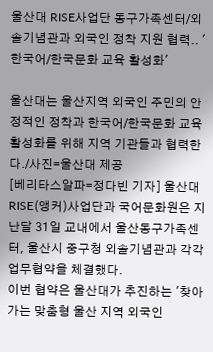울산대 RISE사업단 동구가족센터/외솔기념관과 외국인 정착 지원 협력.. '한국어/한국문화 교육 활성화'

울산대는 울산지역 외국인 주민의 안정적인 정착과 한국어/한국문화 교육 활성화를 위해 지역 기관들과 협력한다./사진=울산대 제공
[베리타스알파=정다빈 기자] 울산대 RISE(앵커)사업단과 국어문화원은 지난달 31일 교내에서 울산동구가족센터, 울산시 중구청 외솔기념관과 각각 업무협약을 체결했다.
이번 협약은 울산대가 추진하는 '찾아가는 맞춤형 울산 지역 외국인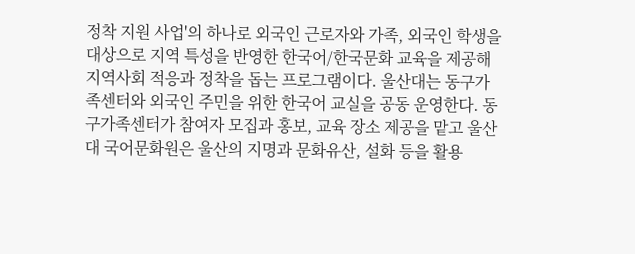정착 지원 사업'의 하나로 외국인 근로자와 가족, 외국인 학생을 대상으로 지역 특성을 반영한 한국어/한국문화 교육을 제공해 지역사회 적응과 정착을 돕는 프로그램이다. 울산대는 동구가족센터와 외국인 주민을 위한 한국어 교실을 공동 운영한다. 동구가족센터가 참여자 모집과 홍보, 교육 장소 제공을 맡고 울산대 국어문화원은 울산의 지명과 문화유산, 설화 등을 활용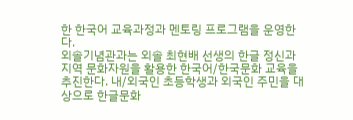한 한국어 교육과정과 멘토링 프로그램을 운영한다.
외솔기념관과는 외솔 최현배 선생의 한글 정신과 지역 문화자원을 활용한 한국어/한국문화 교육을 추진한다. 내/외국인 초등학생과 외국인 주민을 대상으로 한글문화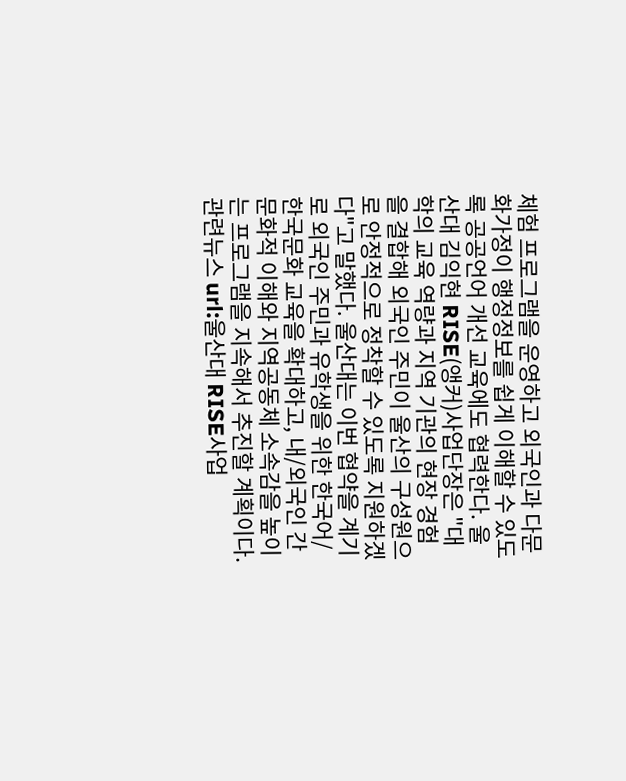체험 프로그램을 운영하고 외국인과 다문화가정이 행정정보를 쉽게 이해할 수 있도록 공공언어 개선 교육에도 협력한다. 울산대 김익현 RISE(앵커)사업단장은 "대학의 교육 역량과 지역 기관의 현장 경험을 결합해 외국인 주민이 울산의 구성원으로 안정적으로 정착할 수 있도록 지원하겠다"고 말했다. 울산대는 이번 협약을 계기로 외국인 주민과 유학생을 위한 한국어/한국문화 교육을 확대하고, 내/외국인 간 문화적 이해와 지역공동체 소속감을 높이는 프로그램을 지속해서 추진할 계획이다.
관련뉴스 url:울산대 RISE사업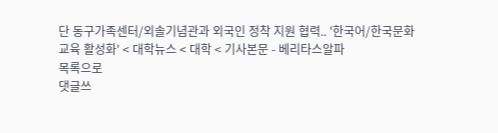단 동구가족센터/외솔기념관과 외국인 정착 지원 협력.. '한국어/한국문화 교육 활성화' < 대학뉴스 < 대학 < 기사본문 - 베리타스알파
목록으로
댓글쓰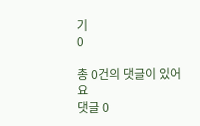기
0

총 0건의 댓글이 있어요
댓글 0